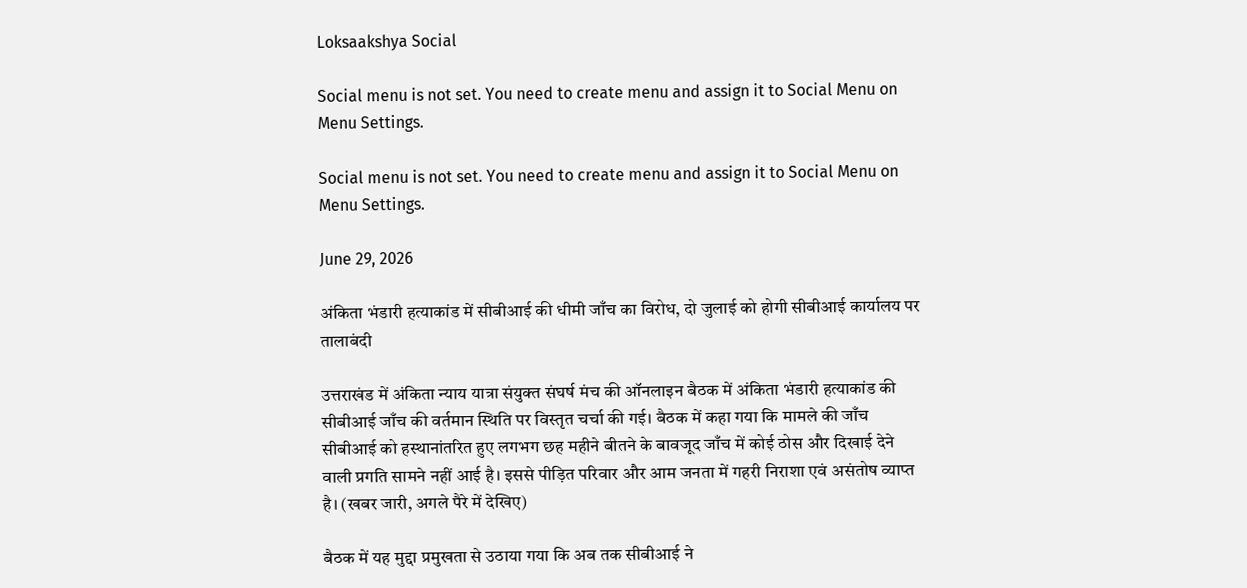Loksaakshya Social

Social menu is not set. You need to create menu and assign it to Social Menu on Menu Settings.

Social menu is not set. You need to create menu and assign it to Social Menu on Menu Settings.

June 29, 2026

अंकिता भंडारी हत्याकांड में सीबीआई की धीमी जाँच का विरोध, दो जुलाई को होगी सीबीआई कार्यालय पर तालाबंदी

उत्तराखंड में अंकिता न्याय यात्रा संयुक्त संघर्ष मंच की ऑनलाइन बैठक में अंकिता भंडारी हत्याकांड की सीबीआई जाँच की वर्तमान स्थिति पर विस्तृत चर्चा की गई। बैठक में कहा गया कि मामले की जाँच सीबीआई को हस्थानांतरित हुए लगभग छह महीने बीतने के बावजूद जाँच में कोई ठोस और दिखाई देने वाली प्रगति सामने नहीं आई है। इससे पीड़ित परिवार और आम जनता में गहरी निराशा एवं असंतोष व्याप्त है। (खबर जारी, अगले पैरे में देखिए)

बैठक में यह मुद्दा प्रमुखता से उठाया गया कि अब तक सीबीआई ने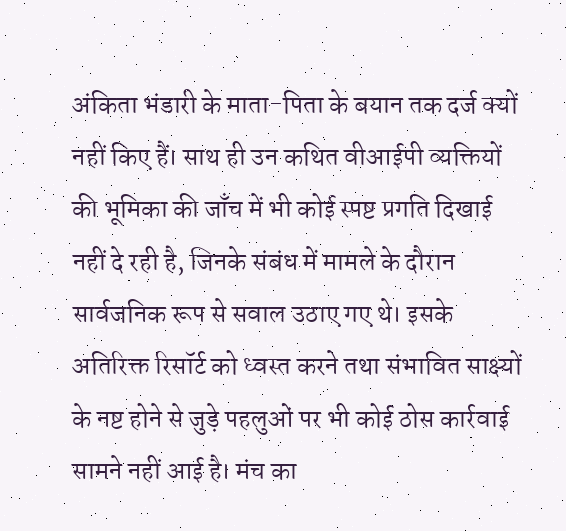अंकिता भंडारी के माता-पिता के बयान तक दर्ज क्यों नहीं किए हैं। साथ ही उन कथित वीआईपी व्यक्तियों की भूमिका की जाँच में भी कोई स्पष्ट प्रगति दिखाई नहीं दे रही है, जिनके संबंध में मामले के दौरान सार्वजनिक रूप से सवाल उठाए गए थे। इसके अतिरिक्त रिसॉर्ट को ध्वस्त करने तथा संभावित साक्ष्यों के नष्ट होने से जुड़े पहलुओं पर भी कोई ठोस कार्रवाई सामने नहीं आई है। मंच का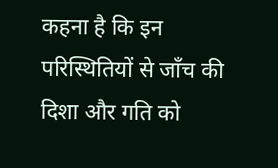कहना है कि इन परिस्थितियों से जाँच की दिशा और गति को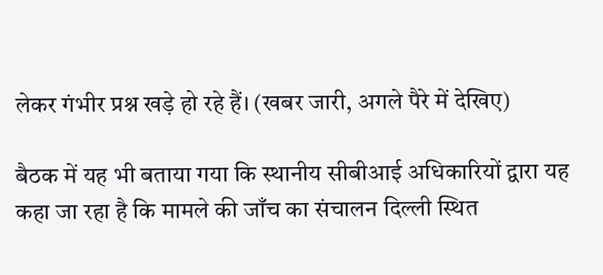लेकर गंभीर प्रश्न खड़े हो रहे हैं। (खबर जारी, अगले पैरे में देखिए)

बैठक में यह भी बताया गया कि स्थानीय सीबीआई अधिकारियों द्वारा यह कहा जा रहा है कि मामले की जाँच का संचालन दिल्ली स्थित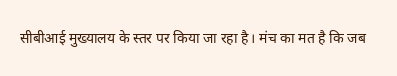सीबीआई मुख्यालय के स्तर पर किया जा रहा है। मंच का मत है कि जब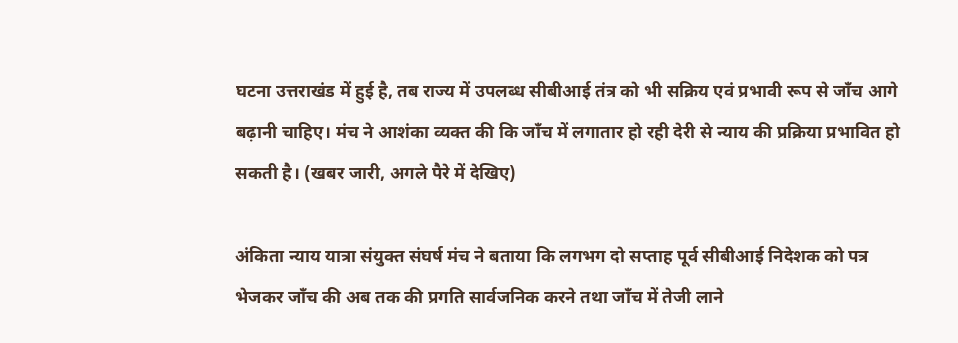घटना उत्तराखंड में हुई है, तब राज्य में उपलब्ध सीबीआई तंत्र को भी सक्रिय एवं प्रभावी रूप से जाँच आगे बढ़ानी चाहिए। मंच ने आशंका व्यक्त की कि जाँच में लगातार हो रही देरी से न्याय की प्रक्रिया प्रभावित हो सकती है। (खबर जारी, अगले पैरे में देखिए)

अंकिता न्याय यात्रा संयुक्त संघर्ष मंच ने बताया कि लगभग दो सप्ताह पूर्व सीबीआई निदेशक को पत्र भेजकर जाँच की अब तक की प्रगति सार्वजनिक करने तथा जाँच में तेजी लाने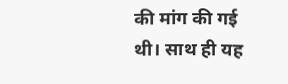की मांग की गई थी। साथ ही यह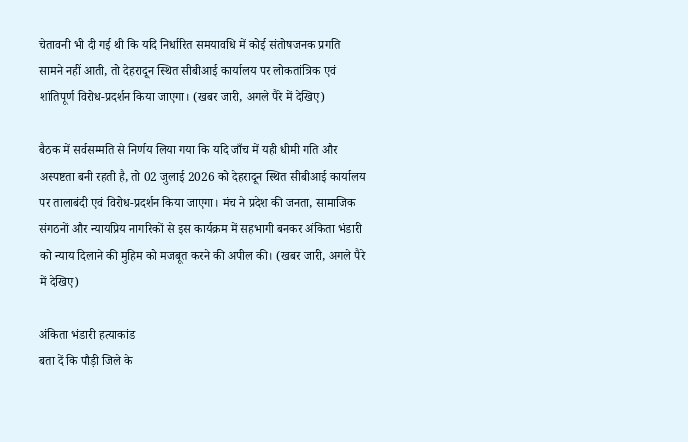चेतावनी भी दी गई थी कि यदि निर्धारित समयावधि में कोई संतोषजनक प्रगति सामने नहीं आती, तो देहरादून स्थित सीबीआई कार्यालय पर लोकतांत्रिक एवं शांतिपूर्ण विरोध-प्रदर्शन किया जाएगा। (खबर जारी, अगले पैरे में देखिए)

बैठक में सर्वसम्मति से निर्णय लिया गया कि यदि जाँच में यही धीमी गति और अस्पष्टता बनी रहती है, तो 02 जुलाई 2026 को देहरादून स्थित सीबीआई कार्यालय पर तालाबंदी एवं विरोध-प्रदर्शन किया जाएगा। मंच ने प्रदेश की जनता, सामाजिक संगठनों और न्यायप्रिय नागरिकों से इस कार्यक्रम में सहभागी बनकर अंकिता भंडारी को न्याय दिलाने की मुहिम को मजबूत करने की अपील की। (खबर जारी, अगले पैरे में देखिए)

अंकिता भंडारी हत्याकांड
बता दें कि पौड़ी जिले के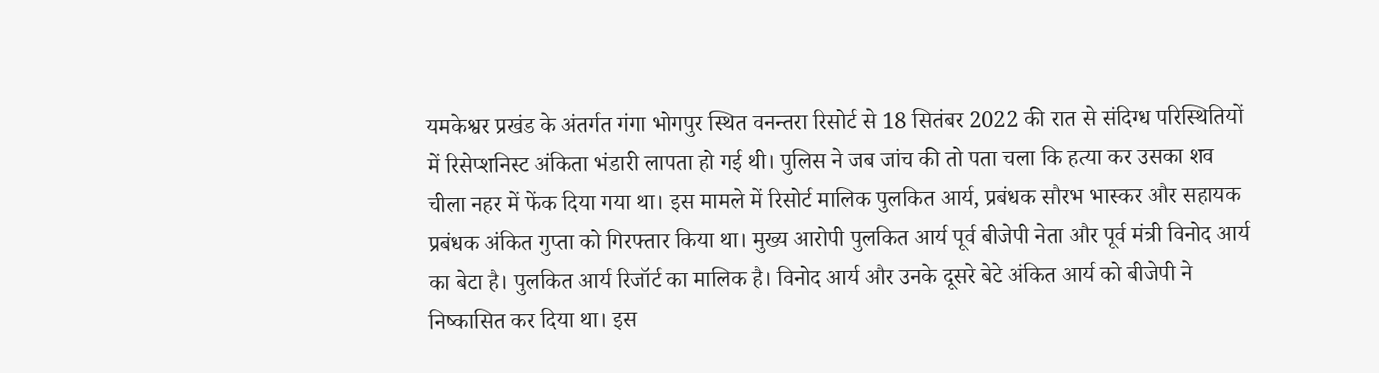यमकेश्वर प्रखंड के अंतर्गत गंगा भोगपुर स्थित वनन्तरा रिसोर्ट से 18 सितंबर 2022 की रात से संदिग्ध परिस्थितियों में रिसेप्शनिस्ट अंकिता भंडारी लापता हो गई थी। पुलिस ने जब जांच की तो पता चला कि हत्या कर उसका शव चीला नहर में फेंक दिया गया था। इस मामले में रिसोर्ट मालिक पुलकित आर्य, प्रबंधक सौरभ भास्कर और सहायक प्रबंधक अंकित गुप्ता को गिरफ्तार किया था। मुख्य आरोपी पुलकित आर्य पूर्व बीजेपी नेता और पूर्व मंत्री विनोद आर्य का बेटा है। पुलकित आर्य रिजॉर्ट का मालिक है। विनोद आर्य और उनके दूसरे बेटे अंकित आर्य को बीजेपी ने निष्कासित कर दिया था। इस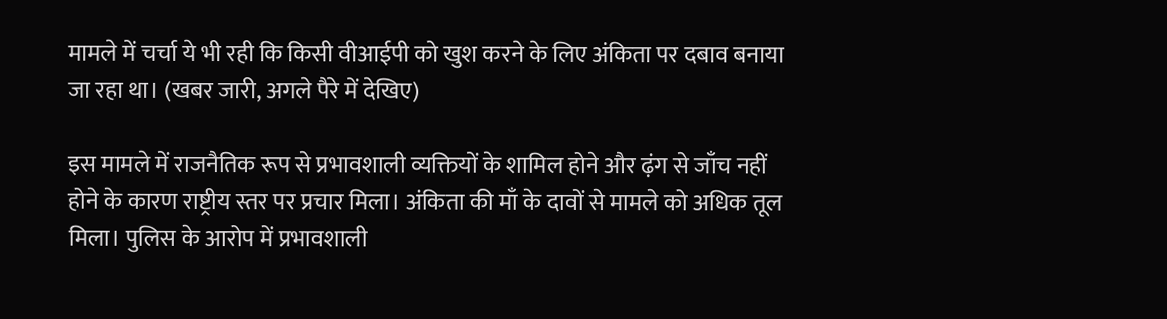मामले में चर्चा ये भी रही कि किसी वीआईपी को खुश करने के लिए अंकिता पर दबाव बनाया जा रहा था। (खबर जारी, अगले पैरे में देखिए)

इस मामले में राजनैतिक रूप से प्रभावशाली व्यक्तियों के शामिल होने और ढ़ंग से जाँच नहीं होने के कारण राष्ट्रीय स्तर पर प्रचार मिला। अंकिता की माँ के दावों से मामले को अधिक तूल मिला। पुलिस के आरोप में प्रभावशाली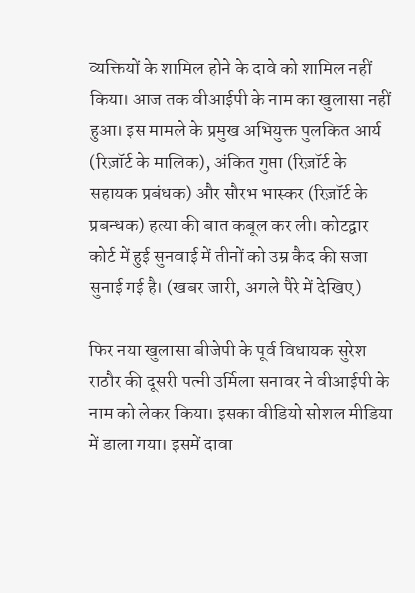व्यक्तियों के शामिल होने के दावे को शामिल नहीं किया। आज तक वीआईपी के नाम का खुलासा नहीं हुआ। इस मामले के प्रमुख अभियुक्त पुलकित आर्य (रिज़ॉर्ट के मालिक), अंकित गुप्ता (रिज़ॉर्ट के सहायक प्रबंधक) और सौरभ भास्कर (रिज़ॉर्ट के प्रबन्धक) हत्या की बात कबूल कर ली। कोटद्वार कोर्ट में हुई सुनवाई में तीनों को उम्र कैद की सजा सुनाई गई है। (खबर जारी, अगले पैरे में देखिए)

फिर नया खुलासा बीजेपी के पूर्व विधायक सुरेश राठौर की दूसरी पत्नी उर्मिला सनावर ने वीआईपी के नाम को लेकर किया। इसका वीडियो सोशल मीडिया में डाला गया। इसमें दावा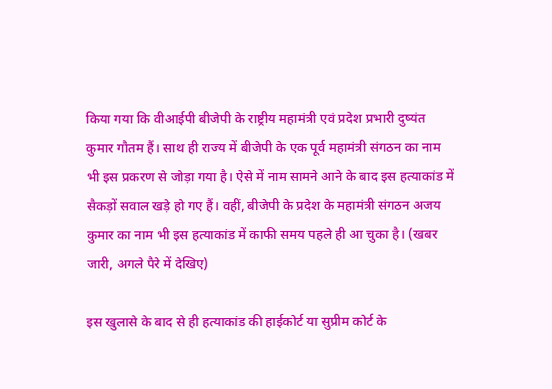किया गया कि वीआईपी बीजेपी के राष्ट्रीय महामंत्री एवं प्रदेश प्रभारी दुष्यंत कुमार गौतम हैं। साथ ही राज्य में बीजेपी के एक पूर्व महामंत्री संगठन का नाम भी इस प्रकरण से जोड़ा गया है। ऐसे में नाम सामने आने के बाद इस हत्याकांड में सैकड़ों सवाल खड़े हो गए हैं। वहीं, बीजेपी के प्रदेश के महामंत्री संगठन अजय कुमार का नाम भी इस हत्याकांड में काफी समय पहले ही आ चुका है। (खबर जारी, अगले पैरे में देखिए)

इस खुलासे के बाद से ही हत्याकांड की हाईकोर्ट या सुप्रीम कोर्ट के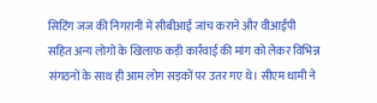सिटिंग जज की निगरानी में सीबीआई जांच कराने और वीआईपी सहित अन्य लोगों के खिलाफ कड़ी कार्रवाई की मांग को लेकर विभिन्न संगठनों के साथ ही आम लोग सड़कों पर उतर गए थे। सीएम धामी ने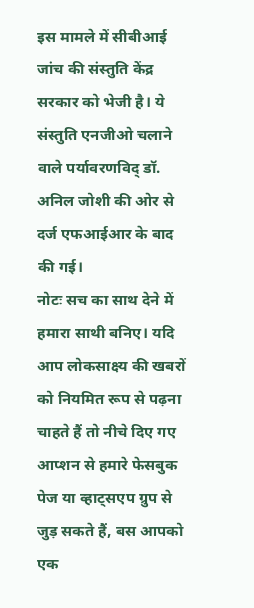इस मामले में सीबीआई जांच की संस्तुति केंद्र सरकार को भेजी है। ये संस्तुति एनजीओ चलाने वाले पर्यावरणविद् डॉ. अनिल जोशी की ओर से दर्ज एफआईआर के बाद की गई।
नोटः सच का साथ देने में हमारा साथी बनिए। यदि आप लोकसाक्ष्य की खबरों को नियमित रूप से पढ़ना चाहते हैं तो नीचे दिए गए आप्शन से हमारे फेसबुक पेज या व्हाट्सएप ग्रुप से जुड़ सकते हैं, बस आपको एक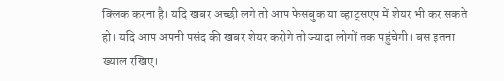क्लिक करना है। यदि खबर अच्छी लगे तो आप फेसबुक या व्हाट्सएप में शेयर भी कर सकते हो। यदि आप अपनी पसंद की खबर शेयर करोगे तो ज्यादा लोगों तक पहुंचेगी। बस इतना ख्याल रखिए।